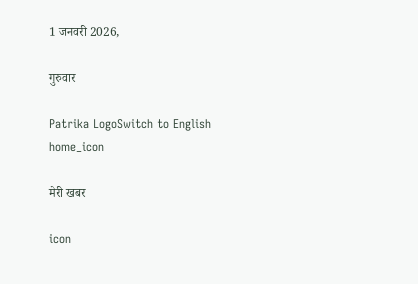1 जनवरी 2026,

गुरुवार

Patrika LogoSwitch to English
home_icon

मेरी खबर

icon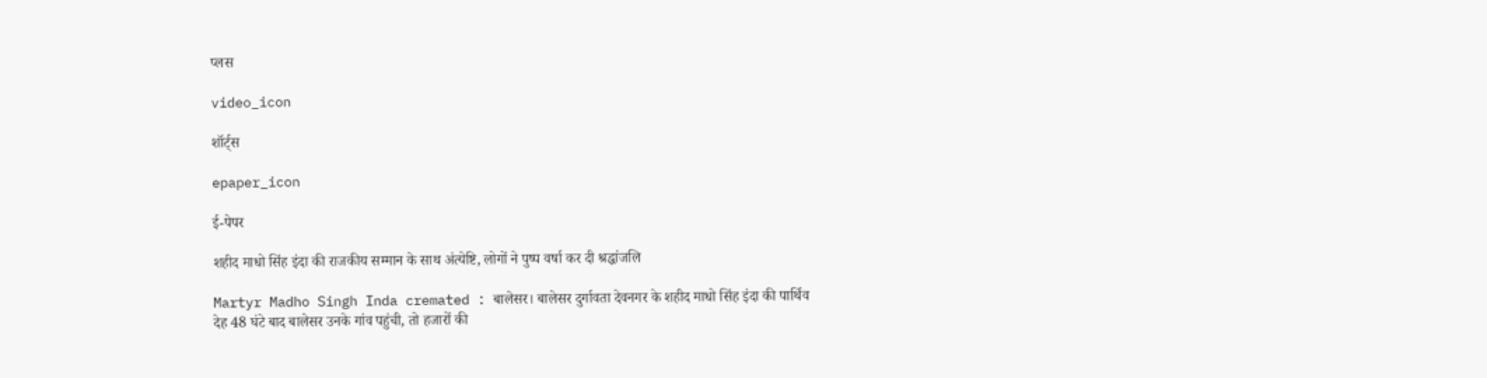प्लस

video_icon

शॉर्ट्स

epaper_icon

ई-पेपर

शहीद माधो सिंह इंदा की राजकीय सम्मान के साथ अंत्येष्टि, लोगों ने पुष्प वर्षा कर दी श्रद्धांजलि

Martyr Madho Singh Inda cremated : बालेसर। बालेसर दुर्गावता देवनगर के शहीद माधो सिंह इंदा की पार्थिव देह 48 घंटे बाद बालेसर उनके गांव पहुंची, तो हजारों की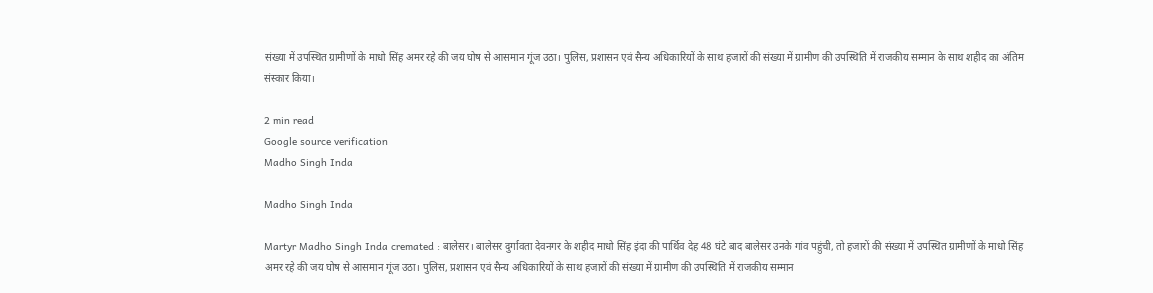संख्या में उपस्थित ग्रामीणों के माधो सिंह अमर रहे की जय घोष से आसमान गूंज उठा। पुलिस, प्रशासन एवं सैन्य अधिकारियों के साथ हजारों की संख्या में ग्रामीण की उपस्थिति में राजकीय सम्मान के साथ शहीद का अंतिम संस्कार किया।

2 min read
Google source verification
Madho Singh Inda

Madho Singh Inda

Martyr Madho Singh Inda cremated : बालेसर। बालेसर दुर्गावता देवनगर के शहीद माधो सिंह इंदा की पार्थिव देह 48 घंटे बाद बालेसर उनके गांव पहुंची, तो हजारों की संख्या में उपस्थित ग्रामीणों के माधो सिंह अमर रहे की जय घोष से आसमान गूंज उठा। पुलिस, प्रशासन एवं सैन्य अधिकारियों के साथ हजारों की संख्या में ग्रामीण की उपस्थिति में राजकीय सम्मान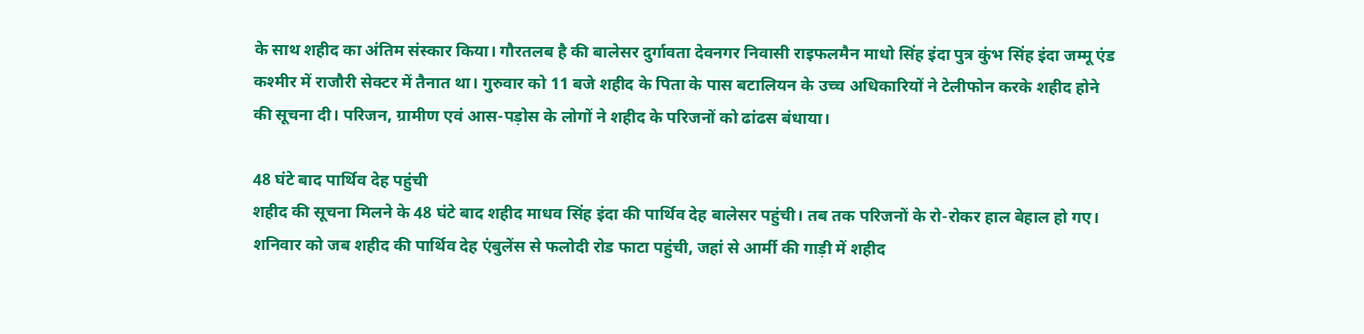के साथ शहीद का अंतिम संस्कार किया। गौरतलब है की बालेसर दुर्गावता देवनगर निवासी राइफलमैन माधो सिंह इंदा पुत्र कुंभ सिंह इंदा जम्मू एंड कश्मीर में राजौरी सेक्टर में तैनात था। गुरुवार को 11 बजे शहीद के पिता के पास बटालियन के उच्च अधिकारियों ने टेलीफोन करके शहीद होने की सूचना दी। परिजन, ग्रामीण एवं आस-पड़ोस के लोगों ने शहीद के परिजनों को ढांढस बंधाया।

48 घंटे बाद पार्थिव देह पहुंची
शहीद की सूचना मिलने के 48 घंटे बाद शहीद माधव सिंह इंदा की पार्थिव देह बालेसर पहुंची। तब तक परिजनों के रो-रोकर हाल बेहाल हो गए। शनिवार को जब शहीद की पार्थिव देह एंबुलेंस से फलोदी रोड फाटा पहुंची, जहां से आर्मी की गाड़ी में शहीद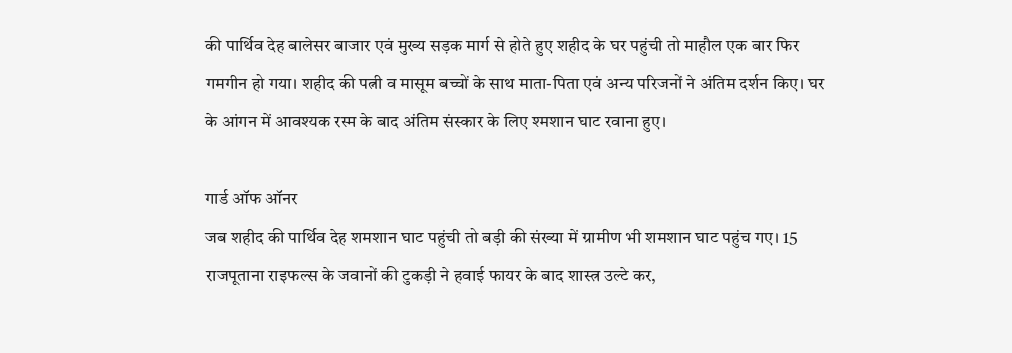की पार्थिव देह बालेसर बाजार एवं मुख्य सड़क मार्ग से होते हुए शहीद के घर पहुंची तो माहौल एक बार फिर गमगीन हो गया। शहीद की पत्नी व मासूम बच्चों के साथ माता-पिता एवं अन्य परिजनों ने अंतिम दर्शन किए। घर के आंगन में आवश्यक रस्म के बाद अंतिम संस्कार के लिए श्मशान घाट रवाना हुए।

गार्ड ऑफ ऑनर
जब शहीद की पार्थिव देह शमशान घाट पहुंची तो बड़ी की संख्या में ग्रामीण भी शमशान घाट पहुंच गए। 15 राजपूताना राइफल्स के जवानों की टुकड़ी ने हवाई फायर के बाद शास्त्र उल्टे कर,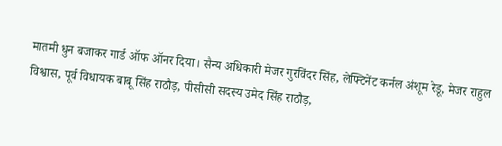मातमी धुन बजाकर गार्ड ऑफ ऑनर दिया। सैन्य अधिकारी मेजर गुरविंदर सिंह, लेफ्टिनेंट कर्नल अंशूम रेडू, मेजर राहुल विश्वास, पूर्व विधायक बाबू सिंह राठौड़, पीसीसी सदस्य उमेद सिंह राठौड़,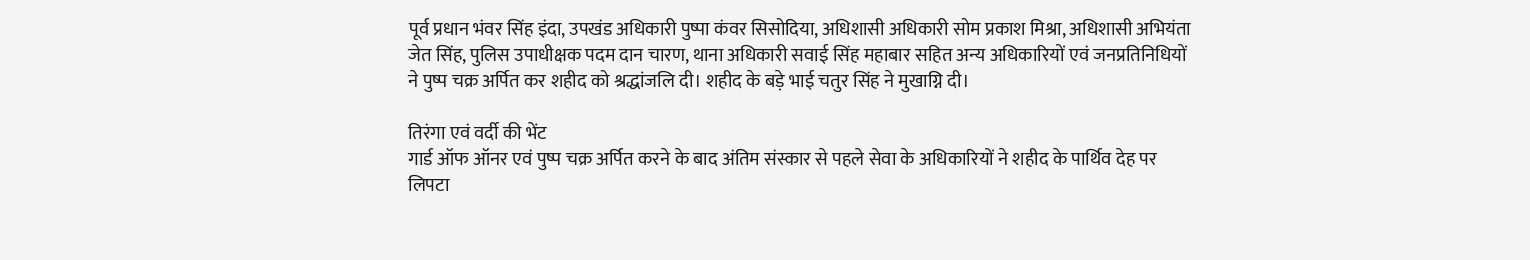पूर्व प्रधान भंवर सिंह इंदा, उपखंड अधिकारी पुष्पा कंवर सिसोदिया, अधिशासी अधिकारी सोम प्रकाश मिश्रा, अधिशासी अभियंता जेत सिंह, पुलिस उपाधीक्षक पदम दान चारण, थाना अधिकारी सवाई सिंह महाबार सहित अन्य अधिकारियों एवं जनप्रतिनिधियों ने पुष्प चक्र अर्पित कर शहीद को श्रद्धांजलि दी। शहीद के बड़े भाई चतुर सिंह ने मुखाग्नि दी।

तिरंगा एवं वर्दी की भेंट
गार्ड ऑफ ऑनर एवं पुष्प चक्र अर्पित करने के बाद अंतिम संस्कार से पहले सेवा के अधिकारियों ने शहीद के पार्थिव देह पर लिपटा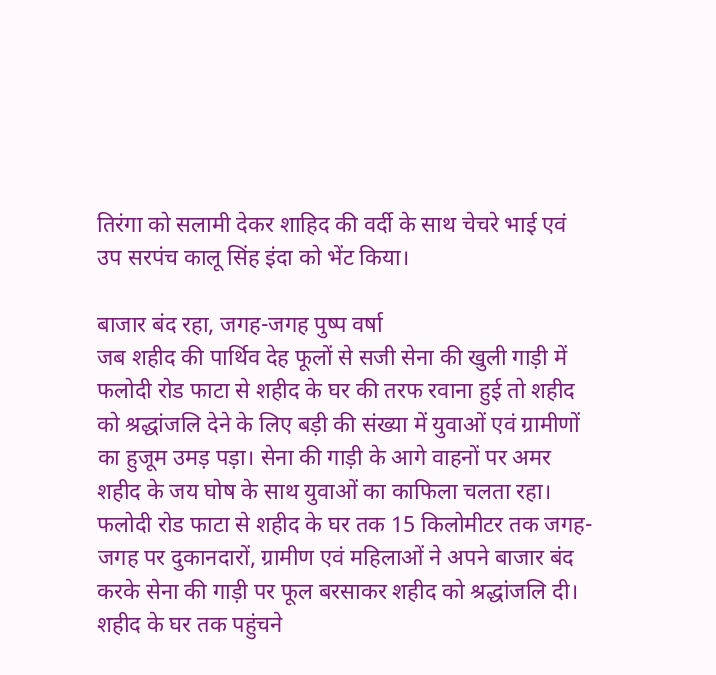तिरंगा को सलामी देकर शाहिद की वर्दी के साथ चेचरे भाई एवं उप सरपंच कालू सिंह इंदा को भेंट किया।

बाजार बंद रहा, जगह-जगह पुष्प वर्षा
जब शहीद की पार्थिव देह फूलों से सजी सेना की खुली गाड़ी में फलोदी रोड फाटा से शहीद के घर की तरफ रवाना हुई तो शहीद को श्रद्धांजलि देने के लिए बड़ी की संख्या में युवाओं एवं ग्रामीणों का हुजूम उमड़ पड़ा। सेना की गाड़ी के आगे वाहनों पर अमर शहीद के जय घोष के साथ युवाओं का काफिला चलता रहा। फलोदी रोड फाटा से शहीद के घर तक 15 किलोमीटर तक जगह-जगह पर दुकानदारों, ग्रामीण एवं महिलाओं ने अपने बाजार बंद करके सेना की गाड़ी पर फूल बरसाकर शहीद को श्रद्धांजलि दी। शहीद के घर तक पहुंचने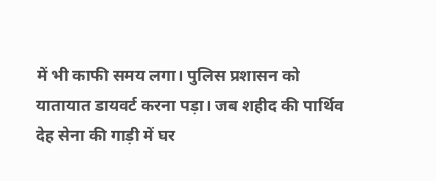में भी काफी समय लगा। पुलिस प्रशासन को यातायात डायवर्ट करना पड़ा। जब शहीद की पार्थिव देह सेना की गाड़ी में घर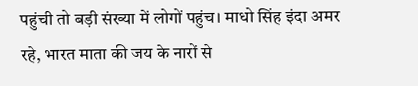पहुंची तो बड़ी संख्या में लोगों पहुंच। माधो सिंह इंदा अमर रहे, भारत माता की जय के नारों से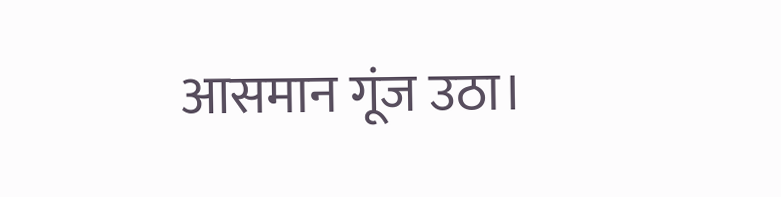आसमान गूंज उठा।